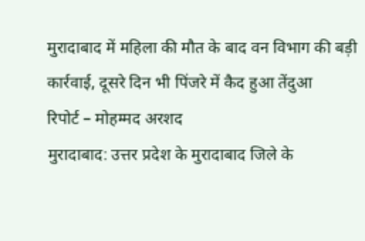मुरादाबाद में महिला की मौत के बाद वन विभाग की बड़ी कार्रवाई, दूसरे दिन भी पिंजरे में कैद हुआ तेंदुआ
रिपोर्ट – मोहम्मद अरशद
मुरादाबाद: उत्तर प्रदेश के मुरादाबाद जिले के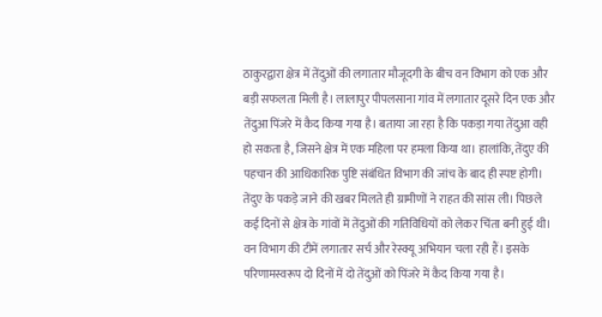ठाकुरद्वारा क्षेत्र में तेंदुओं की लगातार मौजूदगी के बीच वन विभाग को एक और बड़ी सफलता मिली है। लालापुर पीपलसाना गांव में लगातार दूसरे दिन एक और तेंदुआ पिंजरे में कैद किया गया है। बताया जा रहा है कि पकड़ा गया तेंदुआ वही हो सकता है, जिसने क्षेत्र में एक महिला पर हमला किया था। हालांकि, तेंदुए की पहचान की आधिकारिक पुष्टि संबंधित विभाग की जांच के बाद ही स्पष्ट होगी।
तेंदुए के पकड़े जाने की खबर मिलते ही ग्रामीणों ने राहत की सांस ली। पिछले कई दिनों से क्षेत्र के गांवों में तेंदुओं की गतिविधियों को लेकर चिंता बनी हुई थी। वन विभाग की टीमें लगातार सर्च और रेस्क्यू अभियान चला रही हैं। इसके परिणामस्वरूप दो दिनों में दो तेंदुओं को पिंजरे में कैद किया गया है।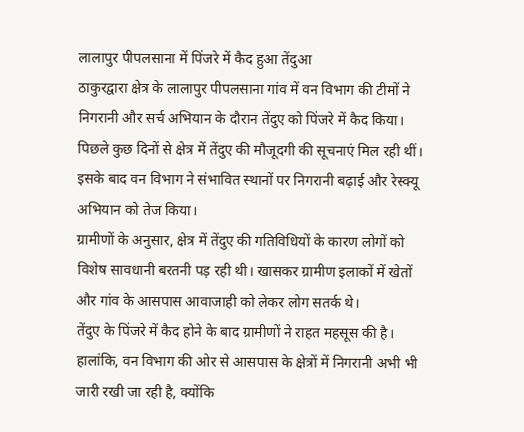लालापुर पीपलसाना में पिंजरे में कैद हुआ तेंदुआ
ठाकुरद्वारा क्षेत्र के लालापुर पीपलसाना गांव में वन विभाग की टीमों ने निगरानी और सर्च अभियान के दौरान तेंदुए को पिंजरे में कैद किया। पिछले कुछ दिनों से क्षेत्र में तेंदुए की मौजूदगी की सूचनाएं मिल रही थीं। इसके बाद वन विभाग ने संभावित स्थानों पर निगरानी बढ़ाई और रेस्क्यू अभियान को तेज किया।
ग्रामीणों के अनुसार, क्षेत्र में तेंदुए की गतिविधियों के कारण लोगों को विशेष सावधानी बरतनी पड़ रही थी। खासकर ग्रामीण इलाकों में खेतों और गांव के आसपास आवाजाही को लेकर लोग सतर्क थे।
तेंदुए के पिंजरे में कैद होने के बाद ग्रामीणों ने राहत महसूस की है। हालांकि, वन विभाग की ओर से आसपास के क्षेत्रों में निगरानी अभी भी जारी रखी जा रही है, क्योंकि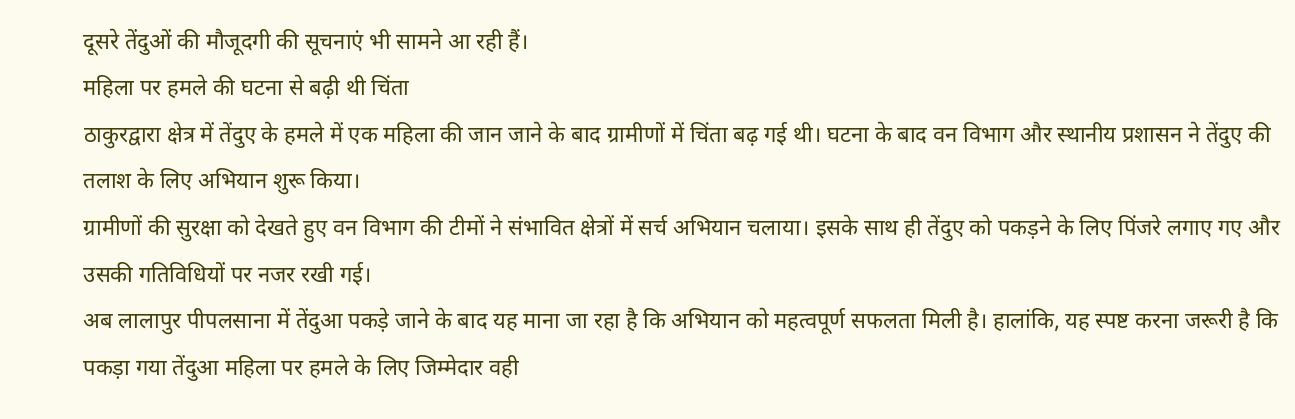दूसरे तेंदुओं की मौजूदगी की सूचनाएं भी सामने आ रही हैं।
महिला पर हमले की घटना से बढ़ी थी चिंता
ठाकुरद्वारा क्षेत्र में तेंदुए के हमले में एक महिला की जान जाने के बाद ग्रामीणों में चिंता बढ़ गई थी। घटना के बाद वन विभाग और स्थानीय प्रशासन ने तेंदुए की तलाश के लिए अभियान शुरू किया।
ग्रामीणों की सुरक्षा को देखते हुए वन विभाग की टीमों ने संभावित क्षेत्रों में सर्च अभियान चलाया। इसके साथ ही तेंदुए को पकड़ने के लिए पिंजरे लगाए गए और उसकी गतिविधियों पर नजर रखी गई।
अब लालापुर पीपलसाना में तेंदुआ पकड़े जाने के बाद यह माना जा रहा है कि अभियान को महत्वपूर्ण सफलता मिली है। हालांकि, यह स्पष्ट करना जरूरी है कि पकड़ा गया तेंदुआ महिला पर हमले के लिए जिम्मेदार वही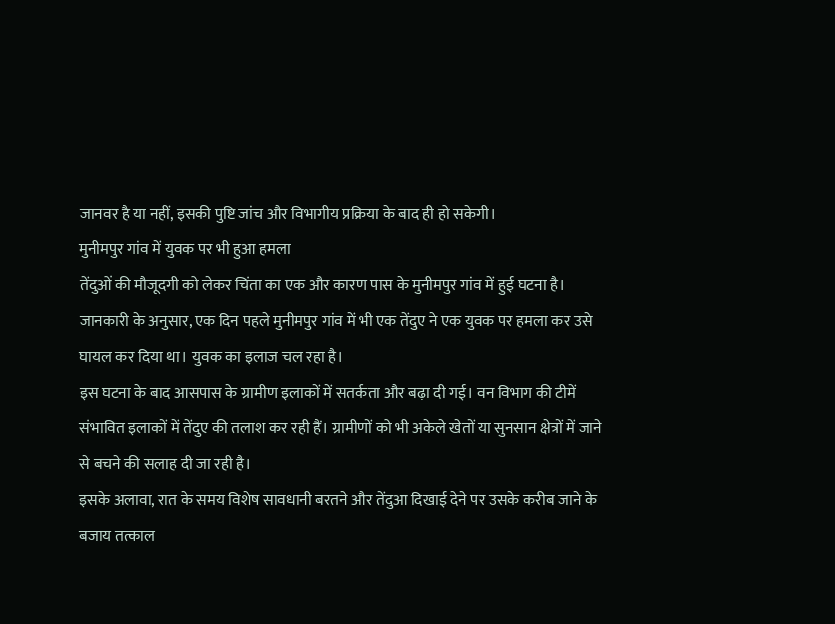जानवर है या नहीं, इसकी पुष्टि जांच और विभागीय प्रक्रिया के बाद ही हो सकेगी।
मुनीमपुर गांव में युवक पर भी हुआ हमला
तेंदुओं की मौजूदगी को लेकर चिंता का एक और कारण पास के मुनीमपुर गांव में हुई घटना है। जानकारी के अनुसार, एक दिन पहले मुनीमपुर गांव में भी एक तेंदुए ने एक युवक पर हमला कर उसे घायल कर दिया था। युवक का इलाज चल रहा है।
इस घटना के बाद आसपास के ग्रामीण इलाकों में सतर्कता और बढ़ा दी गई। वन विभाग की टीमें संभावित इलाकों में तेंदुए की तलाश कर रही हैं। ग्रामीणों को भी अकेले खेतों या सुनसान क्षेत्रों में जाने से बचने की सलाह दी जा रही है।
इसके अलावा, रात के समय विशेष सावधानी बरतने और तेंदुआ दिखाई देने पर उसके करीब जाने के बजाय तत्काल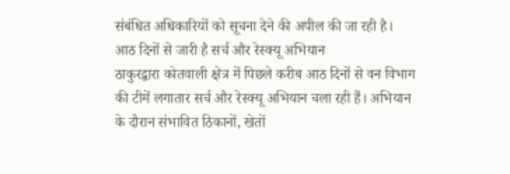संबंधित अधिकारियों को सूचना देने की अपील की जा रही है।
आठ दिनों से जारी है सर्च और रेस्क्यू अभियान
ठाकुरद्वारा कोतवाली क्षेत्र में पिछले करीब आठ दिनों से वन विभाग की टीमें लगातार सर्च और रेस्क्यू अभियान चला रही हैं। अभियान के दौरान संभावित ठिकानों, खेतों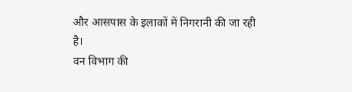और आसपास के इलाकों में निगरानी की जा रही है।
वन विभाग की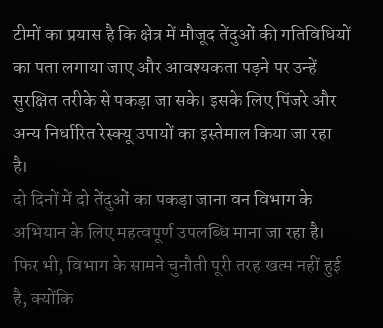टीमों का प्रयास है कि क्षेत्र में मौजूद तेंदुओं की गतिविधियों का पता लगाया जाए और आवश्यकता पड़ने पर उन्हें सुरक्षित तरीके से पकड़ा जा सके। इसके लिए पिंजरे और अन्य निर्धारित रेस्क्यू उपायों का इस्तेमाल किया जा रहा है।
दो दिनों में दो तेंदुओं का पकड़ा जाना वन विभाग के अभियान के लिए महत्वपूर्ण उपलब्धि माना जा रहा है। फिर भी, विभाग के सामने चुनौती पूरी तरह खत्म नहीं हुई है, क्योंकि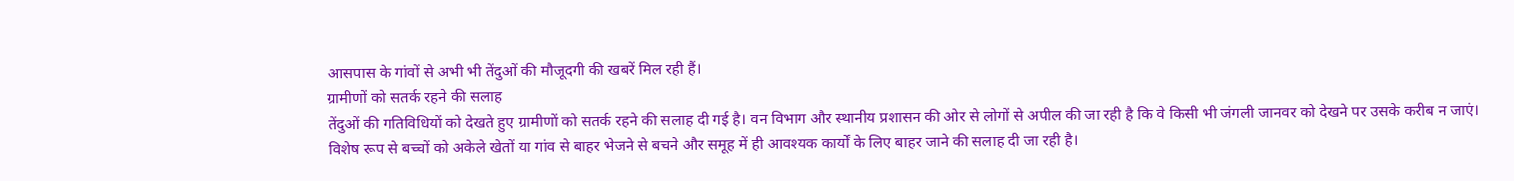आसपास के गांवों से अभी भी तेंदुओं की मौजूदगी की खबरें मिल रही हैं।
ग्रामीणों को सतर्क रहने की सलाह
तेंदुओं की गतिविधियों को देखते हुए ग्रामीणों को सतर्क रहने की सलाह दी गई है। वन विभाग और स्थानीय प्रशासन की ओर से लोगों से अपील की जा रही है कि वे किसी भी जंगली जानवर को देखने पर उसके करीब न जाएं।
विशेष रूप से बच्चों को अकेले खेतों या गांव से बाहर भेजने से बचने और समूह में ही आवश्यक कार्यों के लिए बाहर जाने की सलाह दी जा रही है।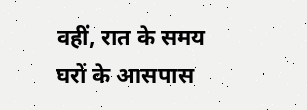वहीं, रात के समय घरों के आसपास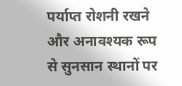पर्याप्त रोशनी रखने और अनावश्यक रूप से सुनसान स्थानों पर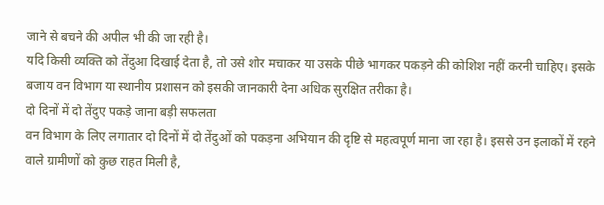जाने से बचने की अपील भी की जा रही है।
यदि किसी व्यक्ति को तेंदुआ दिखाई देता है, तो उसे शोर मचाकर या उसके पीछे भागकर पकड़ने की कोशिश नहीं करनी चाहिए। इसके बजाय वन विभाग या स्थानीय प्रशासन को इसकी जानकारी देना अधिक सुरक्षित तरीका है।
दो दिनों में दो तेंदुए पकड़े जाना बड़ी सफलता
वन विभाग के लिए लगातार दो दिनों में दो तेंदुओं को पकड़ना अभियान की दृष्टि से महत्वपूर्ण माना जा रहा है। इससे उन इलाकों में रहने वाले ग्रामीणों को कुछ राहत मिली है,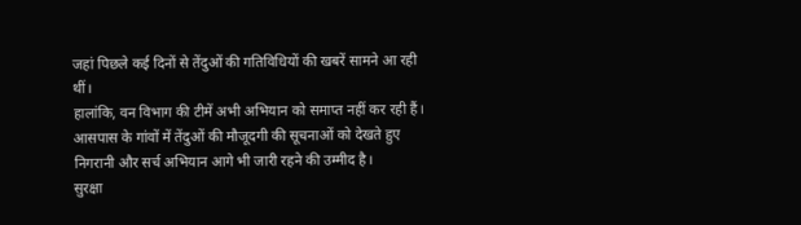जहां पिछले कई दिनों से तेंदुओं की गतिविधियों की खबरें सामने आ रही थीं।
हालांकि, वन विभाग की टीमें अभी अभियान को समाप्त नहीं कर रही हैं। आसपास के गांवों में तेंदुओं की मौजूदगी की सूचनाओं को देखते हुए निगरानी और सर्च अभियान आगे भी जारी रहने की उम्मीद है।
सुरक्षा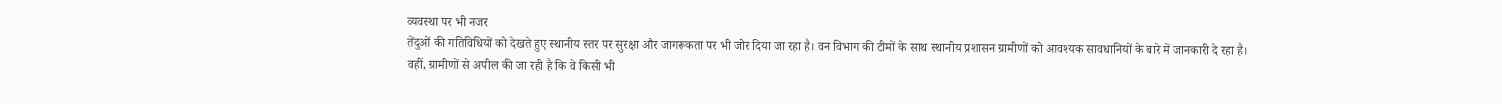व्यवस्था पर भी नजर
तेंदुओं की गतिविधियों को देखते हुए स्थानीय स्तर पर सुरक्षा और जागरूकता पर भी जोर दिया जा रहा है। वन विभाग की टीमों के साथ स्थानीय प्रशासन ग्रामीणों को आवश्यक सावधानियों के बारे में जानकारी दे रहा है।
वहीं, ग्रामीणों से अपील की जा रही है कि वे किसी भी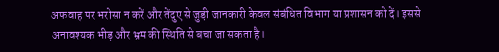अफवाह पर भरोसा न करें और तेंदुए से जुड़ी जानकारी केवल संबंधित विभाग या प्रशासन को दें। इससे अनावश्यक भीड़ और भ्रम की स्थिति से बचा जा सकता है।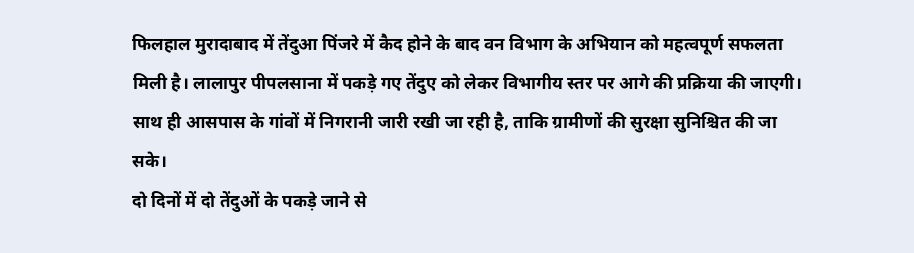फिलहाल मुरादाबाद में तेंदुआ पिंजरे में कैद होने के बाद वन विभाग के अभियान को महत्वपूर्ण सफलता मिली है। लालापुर पीपलसाना में पकड़े गए तेंदुए को लेकर विभागीय स्तर पर आगे की प्रक्रिया की जाएगी। साथ ही आसपास के गांवों में निगरानी जारी रखी जा रही है, ताकि ग्रामीणों की सुरक्षा सुनिश्चित की जा सके।
दो दिनों में दो तेंदुओं के पकड़े जाने से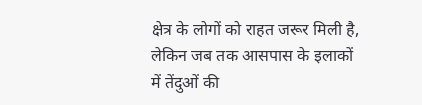क्षेत्र के लोगों को राहत जरूर मिली है, लेकिन जब तक आसपास के इलाकों में तेंदुओं की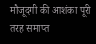मौजूदगी की आशंका पूरी तरह समाप्त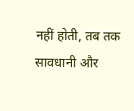नहीं होती, तब तक सावधानी और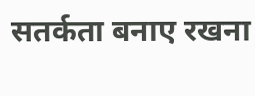सतर्कता बनाए रखना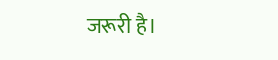जरूरी है।